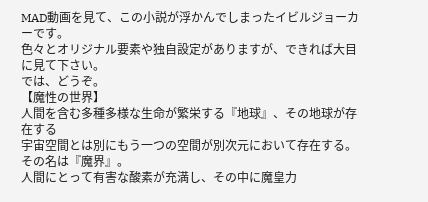MAD動画を見て、この小説が浮かんでしまったイビルジョーカーです。
色々とオリジナル要素や独自設定がありますが、できれば大目に見て下さい。
では、どうぞ。
【魔性の世界】
人間を含む多種多様な生命が繁栄する『地球』、その地球が存在する
宇宙空間とは別にもう一つの空間が別次元において存在する。
その名は『魔界』。
人間にとって有害な酸素が充満し、その中に魔皇力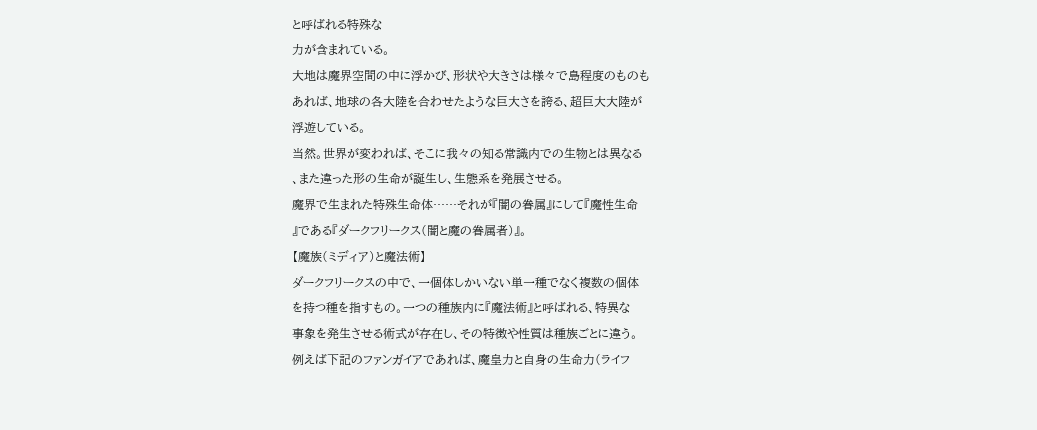と呼ばれる特殊な
力が含まれている。
大地は魔界空間の中に浮かび、形状や大きさは様々で島程度のものも
あれば、地球の各大陸を合わせたような巨大さを誇る、超巨大大陸が
浮遊している。
当然。世界が変われば、そこに我々の知る常識内での生物とは異なる
、また違った形の生命が誕生し、生態系を発展させる。
魔界で生まれた特殊生命体……それが『闇の眷属』にして『魔性生命
』である『ダークフリークス(闇と魔の眷属者)』。
【魔族(ミディア)と魔法術】
ダークフリークスの中で、一個体しかいない単一種でなく複数の個体
を持つ種を指すもの。一つの種族内に『魔法術』と呼ばれる、特異な
事象を発生させる術式が存在し、その特徴や性質は種族ごとに違う。
例えば下記のファンガイアであれば、魔皇力と自身の生命力(ライフ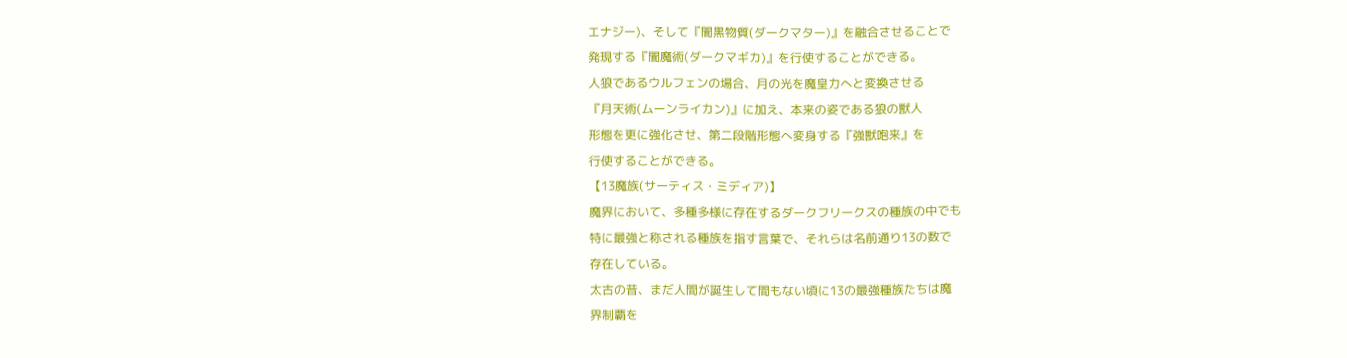エナジー)、そして『闇黒物質(ダークマター)』を融合させることで
発現する『闇魔術(ダークマギカ)』を行使することができる。
人狼であるウルフェンの場合、月の光を魔皇力へと変換させる
『月天術(ムーンライカン)』に加え、本来の姿である狼の獣人
形態を更に強化させ、第二段階形態へ変身する『強獣咆来』を
行使することができる。
【13魔族(サーティス・ミディア)】
魔界において、多種多様に存在するダークフリークスの種族の中でも
特に最強と称される種族を指す言葉で、それらは名前通り13の数で
存在している。
太古の昔、まだ人間が誕生して間もない頃に13の最強種族たちは魔
界制覇を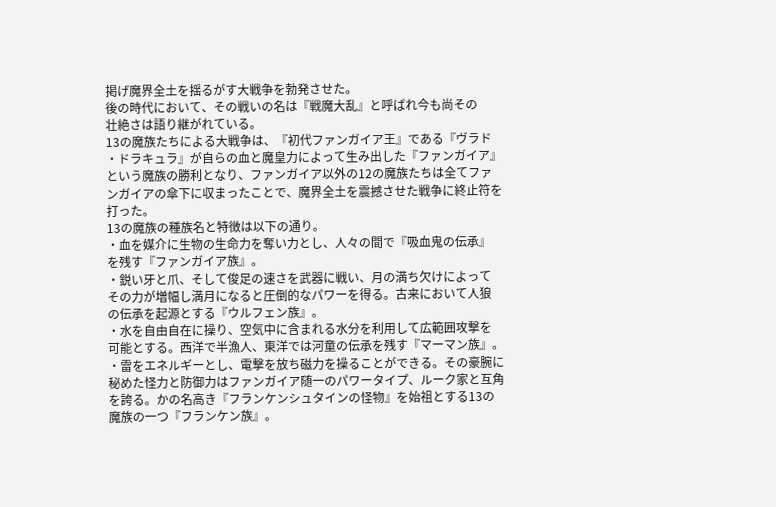掲げ魔界全土を揺るがす大戦争を勃発させた。
後の時代において、その戦いの名は『戦魔大乱』と呼ばれ今も尚その
壮絶さは語り継がれている。
13の魔族たちによる大戦争は、『初代ファンガイア王』である『ヴラド
・ドラキュラ』が自らの血と魔皇力によって生み出した『ファンガイア』
という魔族の勝利となり、ファンガイア以外の12の魔族たちは全てファ
ンガイアの傘下に収まったことで、魔界全土を震撼させた戦争に終止符を
打った。
13の魔族の種族名と特徴は以下の通り。
・血を媒介に生物の生命力を奪い力とし、人々の間で『吸血鬼の伝承』
を残す『ファンガイア族』。
・鋭い牙と爪、そして俊足の速さを武器に戦い、月の満ち欠けによって
その力が増幅し満月になると圧倒的なパワーを得る。古来において人狼
の伝承を起源とする『ウルフェン族』。
・水を自由自在に操り、空気中に含まれる水分を利用して広範囲攻撃を
可能とする。西洋で半漁人、東洋では河童の伝承を残す『マーマン族』。
・雷をエネルギーとし、電撃を放ち磁力を操ることができる。その豪腕に
秘めた怪力と防御力はファンガイア随一のパワータイプ、ルーク家と互角
を誇る。かの名高き『フランケンシュタインの怪物』を始祖とする13の
魔族の一つ『フランケン族』。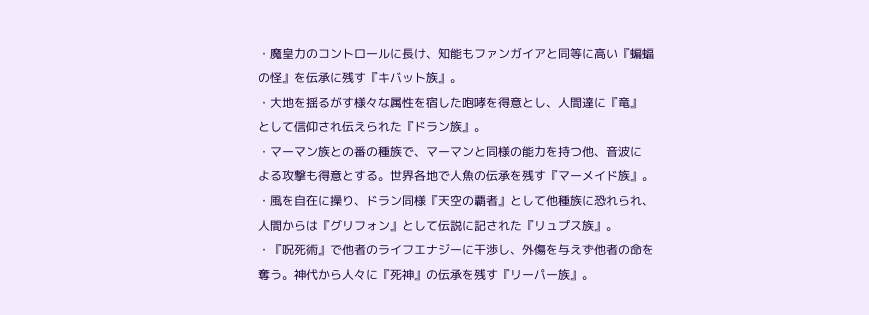・魔皇力のコントロールに長け、知能もファンガイアと同等に高い『蝙蝠
の怪』を伝承に残す『キバット族』。
・大地を揺るがす様々な属性を宿した咆哮を得意とし、人間達に『竜』
として信仰され伝えられた『ドラン族』。
・マーマン族との番の種族で、マーマンと同様の能力を持つ他、音波に
よる攻撃も得意とする。世界各地で人魚の伝承を残す『マーメイド族』。
・風を自在に操り、ドラン同様『天空の覇者』として他種族に恐れられ、
人間からは『グリフォン』として伝説に記された『リュプス族』。
・『呪死術』で他者のライフエナジーに干渉し、外傷を与えず他者の命を
奪う。神代から人々に『死神』の伝承を残す『リーパー族』。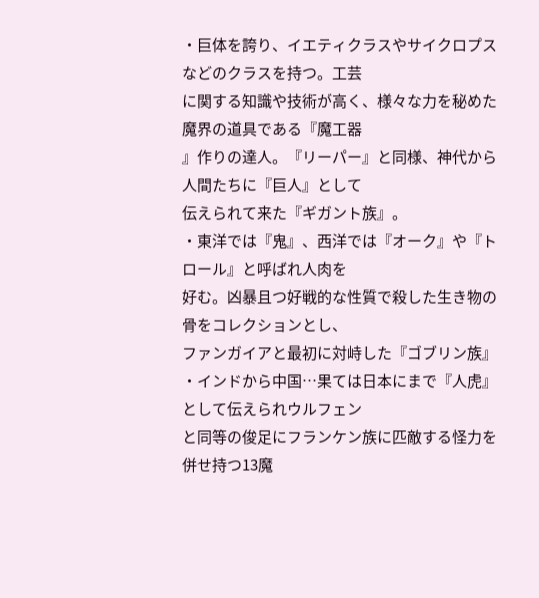・巨体を誇り、イエティクラスやサイクロプスなどのクラスを持つ。工芸
に関する知識や技術が高く、様々な力を秘めた魔界の道具である『魔工器
』作りの達人。『リーパー』と同様、神代から人間たちに『巨人』として
伝えられて来た『ギガント族』。
・東洋では『鬼』、西洋では『オーク』や『トロール』と呼ばれ人肉を
好む。凶暴且つ好戦的な性質で殺した生き物の骨をコレクションとし、
ファンガイアと最初に対峙した『ゴブリン族』
・インドから中国…果ては日本にまで『人虎』として伝えられウルフェン
と同等の俊足にフランケン族に匹敵する怪力を併せ持つ13魔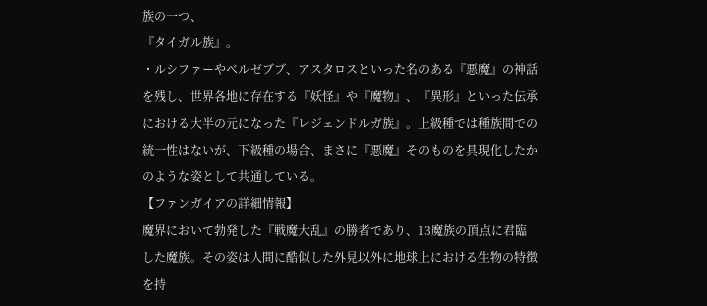族の一つ、
『タイガル族』。
・ルシファーやベルゼブブ、アスタロスといった名のある『悪魔』の神話
を残し、世界各地に存在する『妖怪』や『魔物』、『異形』といった伝承
における大半の元になった『レジェンドルガ族』。上級種では種族間での
統一性はないが、下級種の場合、まさに『悪魔』そのものを具現化したか
のような姿として共通している。
【ファンガイアの詳細情報】
魔界において勃発した『戦魔大乱』の勝者であり、13魔族の頂点に君臨
した魔族。その姿は人間に酷似した外見以外に地球上における生物の特徴
を持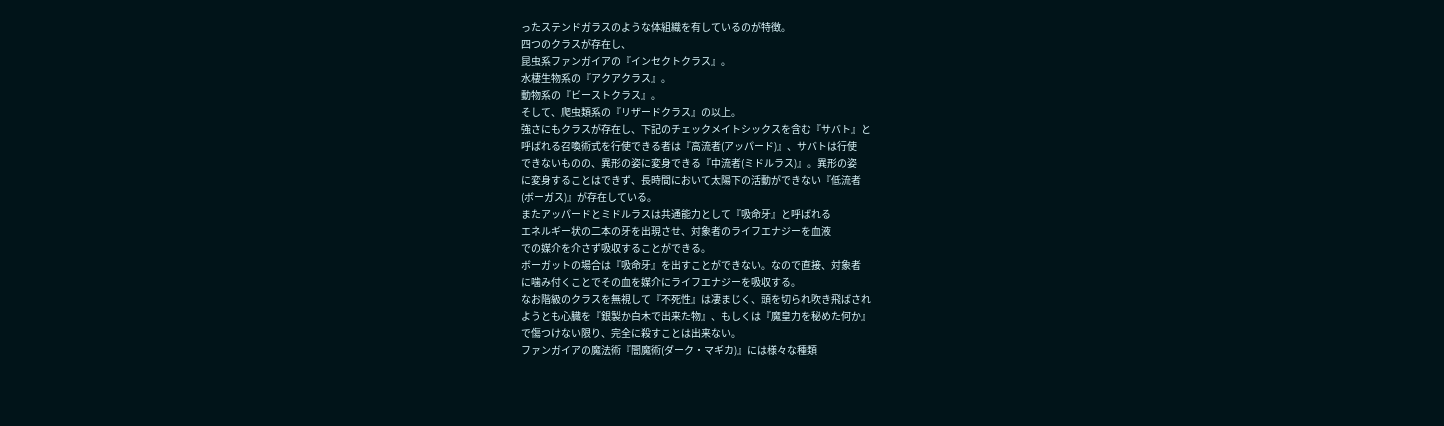ったステンドガラスのような体組織を有しているのが特徴。
四つのクラスが存在し、
昆虫系ファンガイアの『インセクトクラス』。
水棲生物系の『アクアクラス』。
動物系の『ビーストクラス』。
そして、爬虫類系の『リザードクラス』の以上。
強さにもクラスが存在し、下記のチェックメイトシックスを含む『サバト』と
呼ばれる召喚術式を行使できる者は『高流者(アッパード)』、サバトは行使
できないものの、異形の姿に変身できる『中流者(ミドルラス)』。異形の姿
に変身することはできず、長時間において太陽下の活動ができない『低流者
(ボーガス)』が存在している。
またアッパードとミドルラスは共通能力として『吸命牙』と呼ばれる
エネルギー状の二本の牙を出現させ、対象者のライフエナジーを血液
での媒介を介さず吸収することができる。
ボーガットの場合は『吸命牙』を出すことができない。なので直接、対象者
に噛み付くことでその血を媒介にライフエナジーを吸収する。
なお階級のクラスを無視して『不死性』は凄まじく、頭を切られ吹き飛ばされ
ようとも心臓を『銀製か白木で出来た物』、もしくは『魔皇力を秘めた何か』
で傷つけない限り、完全に殺すことは出来ない。
ファンガイアの魔法術『闇魔術(ダーク・マギカ)』には様々な種類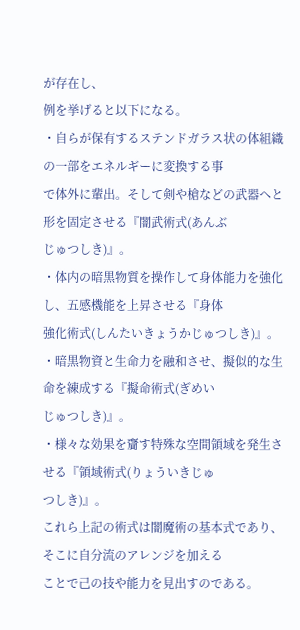が存在し、
例を挙げると以下になる。
・自らが保有するステンドガラス状の体組織の一部をエネルギーに変換する事
で体外に輩出。そして剣や槍などの武器へと形を固定させる『闇武術式(あんぶ
じゅつしき)』。
・体内の暗黒物質を操作して身体能力を強化し、五感機能を上昇させる『身体
強化術式(しんたいきょうかじゅつしき)』。
・暗黒物資と生命力を融和させ、擬似的な生命を練成する『擬命術式(ぎめい
じゅつしき)』。
・様々な効果を齎す特殊な空間領域を発生させる『領域術式(りょういきじゅ
つしき)』。
これら上記の術式は闇魔術の基本式であり、そこに自分流のアレンジを加える
ことで己の技や能力を見出すのである。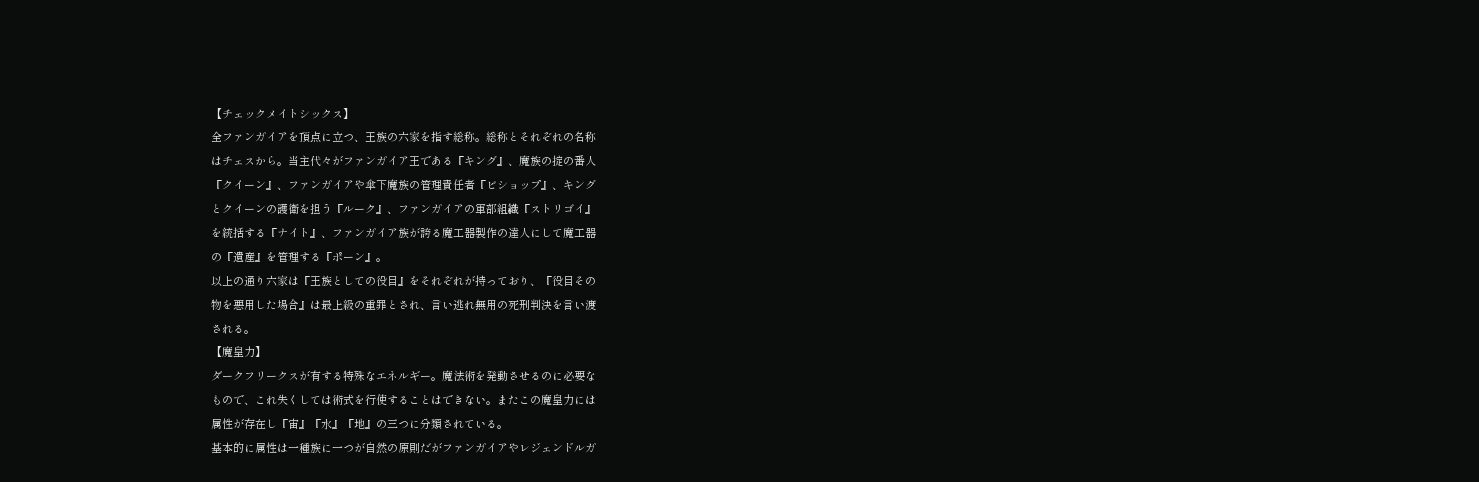【チェックメイトシックス】
全ファンガイアを頂点に立つ、王族の六家を指す総称。総称とそれぞれの名称
はチェスから。当主代々がファンガイア王である『キング』、魔族の掟の番人
『クイーン』、ファンガイアや傘下魔族の管理責任者『ビショップ』、キング
とクイーンの護衛を担う『ルーク』、ファンガイアの軍部組織『ストリゴイ』
を統括する『ナイト』、ファンガイア族が誇る魔工器製作の達人にして魔工器
の『遺産』を管理する『ポーン』。
以上の通り六家は『王族としての役目』をそれぞれが持っており、『役目その
物を悪用した場合』は最上級の重罪とされ、言い逃れ無用の死刑判決を言い渡
される。
【魔皇力】
ダークフリークスが有する特殊なエネルギー。魔法術を発動させるのに必要な
もので、これ失くしては術式を行使することはできない。またこの魔皇力には
属性が存在し『宙』『水』『地』の三つに分類されている。
基本的に属性は一種族に一つが自然の原則だがファンガイアやレジェンドルガ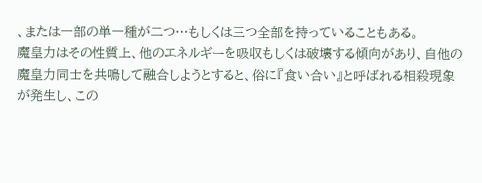、または一部の単一種が二つ…もしくは三つ全部を持っていることもある。
魔皇力はその性質上、他のエネルギーを吸収もしくは破壊する傾向があり、自他の
魔皇力同士を共鳴して融合しようとすると、俗に『食い合い』と呼ばれる相殺現象
が発生し、この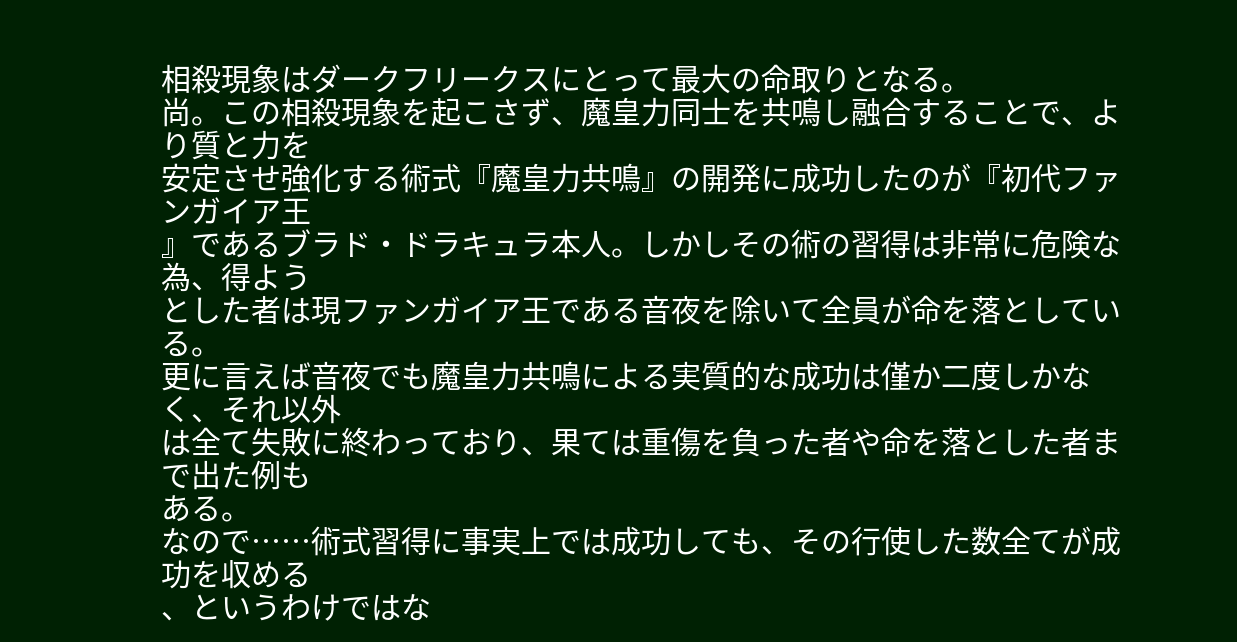相殺現象はダークフリークスにとって最大の命取りとなる。
尚。この相殺現象を起こさず、魔皇力同士を共鳴し融合することで、より質と力を
安定させ強化する術式『魔皇力共鳴』の開発に成功したのが『初代ファンガイア王
』であるブラド・ドラキュラ本人。しかしその術の習得は非常に危険な為、得よう
とした者は現ファンガイア王である音夜を除いて全員が命を落としている。
更に言えば音夜でも魔皇力共鳴による実質的な成功は僅か二度しかなく、それ以外
は全て失敗に終わっており、果ては重傷を負った者や命を落とした者まで出た例も
ある。
なので……術式習得に事実上では成功しても、その行使した数全てが成功を収める
、というわけではな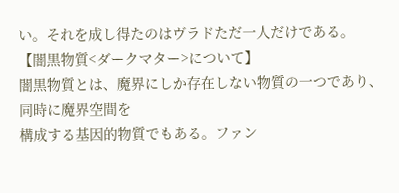い。それを成し得たのはヴラドただ一人だけである。
【闇黒物質<ダークマター>について】
闇黒物質とは、魔界にしか存在しない物質の一つであり、同時に魔界空間を
構成する基因的物質でもある。ファン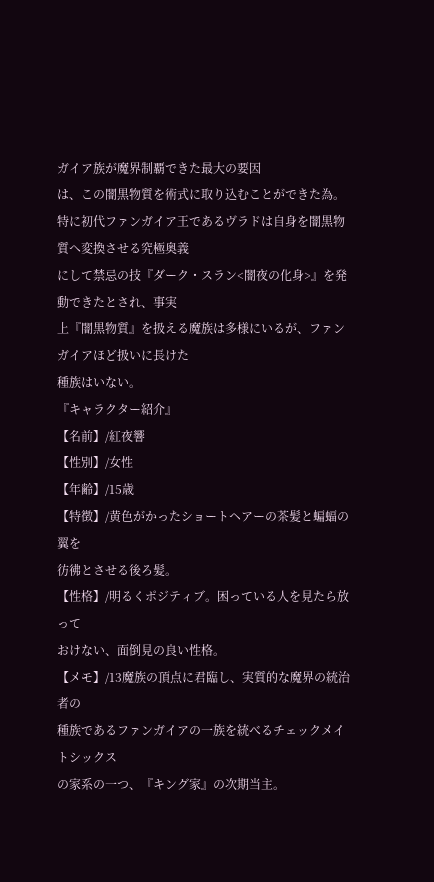ガイア族が魔界制覇できた最大の要因
は、この闇黒物質を術式に取り込むことができた為。
特に初代ファンガイア王であるヴラドは自身を闇黒物質へ変換させる究極奥義
にして禁忌の技『ダーク・スラン<闇夜の化身>』を発動できたとされ、事実
上『闇黒物質』を扱える魔族は多様にいるが、ファンガイアほど扱いに長けた
種族はいない。
『キャラクター紹介』
【名前】/紅夜響
【性別】/女性
【年齢】/15歳
【特徴】/黄色がかったショートヘアーの茶髪と蝙蝠の翼を
彷彿とさせる後ろ髪。
【性格】/明るくポジティブ。困っている人を見たら放って
おけない、面倒見の良い性格。
【メモ】/13魔族の頂点に君臨し、実質的な魔界の統治者の
種族であるファンガイアの一族を統べるチェックメイトシックス
の家系の一つ、『キング家』の次期当主。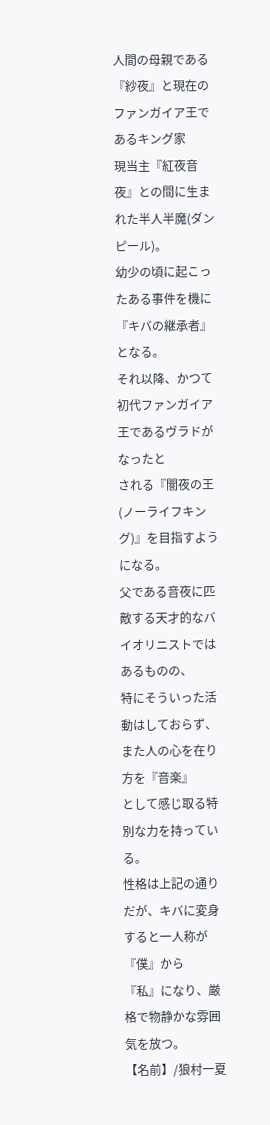人間の母親である『紗夜』と現在のファンガイア王であるキング家
現当主『紅夜音夜』との間に生まれた半人半魔(ダンピール)。
幼少の頃に起こったある事件を機に『キバの継承者』となる。
それ以降、かつて初代ファンガイア王であるヴラドがなったと
される『闇夜の王(ノーライフキング)』を目指すようになる。
父である音夜に匹敵する天才的なバイオリニストではあるものの、
特にそういった活動はしておらず、また人の心を在り方を『音楽』
として感じ取る特別な力を持っている。
性格は上記の通りだが、キバに変身すると一人称が『僕』から
『私』になり、厳格で物静かな雰囲気を放つ。
【名前】/狼村一夏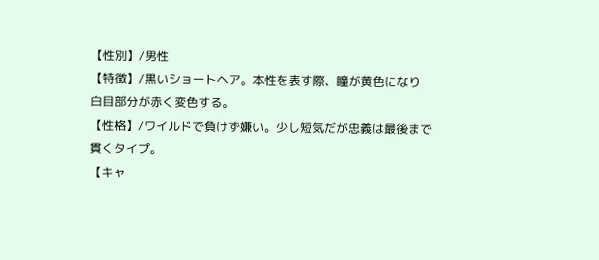【性別】/男性
【特徴】/黒いショートヘア。本性を表す際、瞳が黄色になり
白目部分が赤く変色する。
【性格】/ワイルドで負けず嫌い。少し短気だが忠義は最後まで
貫くタイプ。
【キャ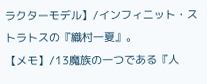ラクターモデル】/インフィニット・ストラトスの『織村一夏』。
【メモ】/13魔族の一つである『人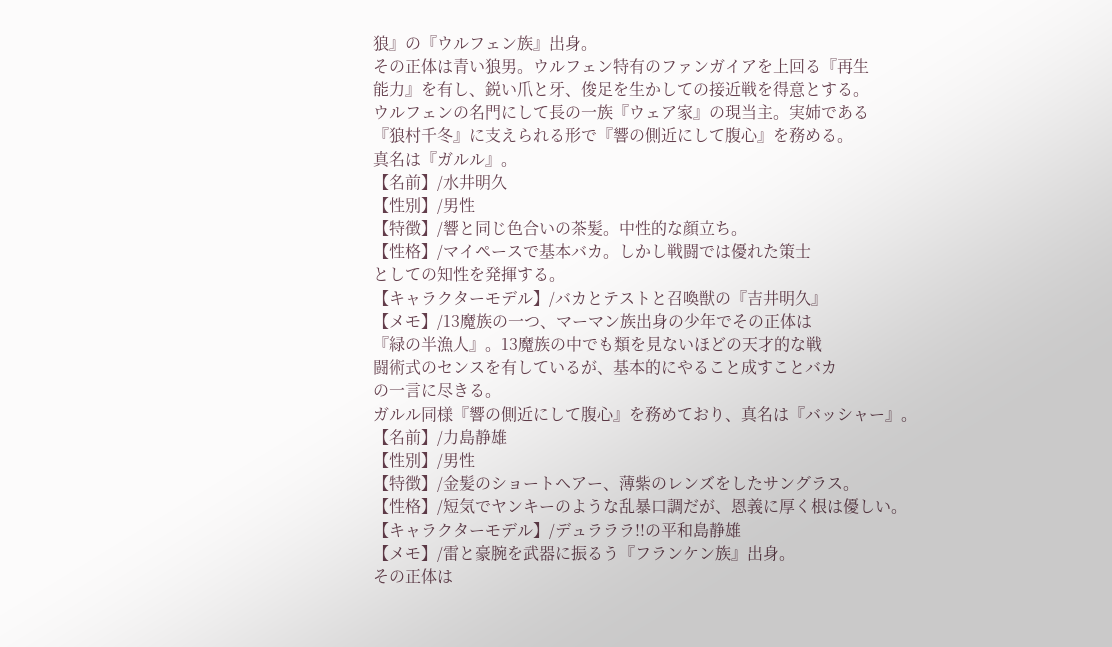狼』の『ウルフェン族』出身。
その正体は青い狼男。ウルフェン特有のファンガイアを上回る『再生
能力』を有し、鋭い爪と牙、俊足を生かしての接近戦を得意とする。
ウルフェンの名門にして長の一族『ウェア家』の現当主。実姉である
『狼村千冬』に支えられる形で『響の側近にして腹心』を務める。
真名は『ガルル』。
【名前】/水井明久
【性別】/男性
【特徴】/響と同じ色合いの茶髪。中性的な顔立ち。
【性格】/マイペースで基本バカ。しかし戦闘では優れた策士
としての知性を発揮する。
【キャラクターモデル】/バカとテストと召喚獣の『吉井明久』
【メモ】/13魔族の一つ、マーマン族出身の少年でその正体は
『緑の半漁人』。13魔族の中でも類を見ないほどの天才的な戦
闘術式のセンスを有しているが、基本的にやること成すことバカ
の一言に尽きる。
ガルル同様『響の側近にして腹心』を務めており、真名は『バッシャー』。
【名前】/力島静雄
【性別】/男性
【特徴】/金髪のショートヘアー、薄紫のレンズをしたサングラス。
【性格】/短気でヤンキーのような乱暴口調だが、恩義に厚く根は優しい。
【キャラクターモデル】/デュラララ!!の平和島静雄
【メモ】/雷と豪腕を武器に振るう『フランケン族』出身。
その正体は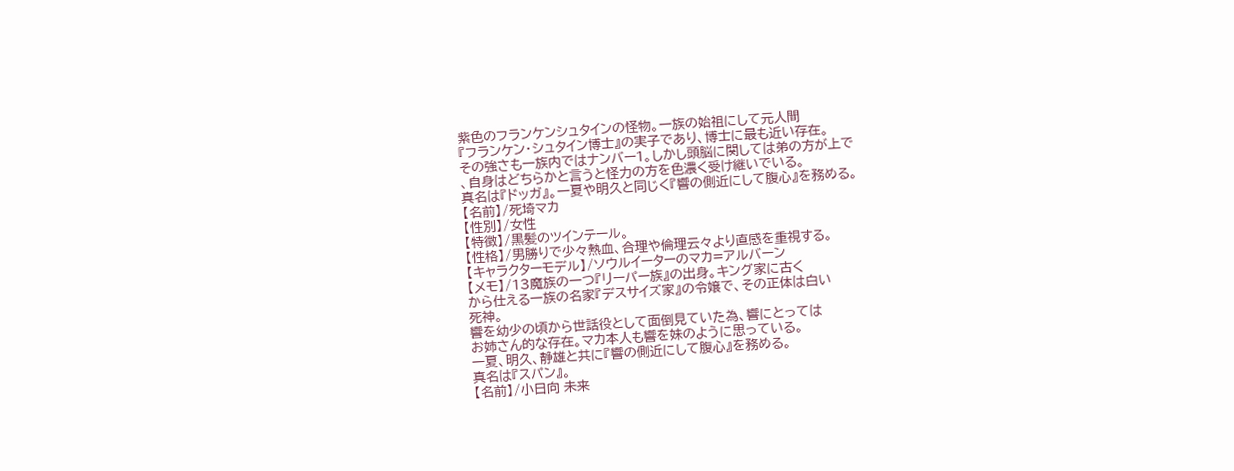紫色のフランケンシュタインの怪物。一族の始祖にして元人間
『フランケン・シュタイン博士』の実子であり、博士に最も近い存在。
その強さも一族内ではナンバー1。しかし頭脳に関しては弟の方が上で
、自身はどちらかと言うと怪力の方を色濃く受け継いでいる。
真名は『ドッガ』。一夏や明久と同じく『響の側近にして腹心』を務める。
【名前】/死埼マカ
【性別】/女性
【特徴】/黒髪のツインテール。
【性格】/男勝りで少々熱血、合理や倫理云々より直感を重視する。
【キャラクターモデル】/ソウルイーターのマカ=アルバーン
【メモ】/13魔族の一つ『リーパー族』の出身。キング家に古く
から仕える一族の名家『デスサイズ家』の令嬢で、その正体は白い
死神。
響を幼少の頃から世話役として面倒見ていた為、響にとっては
お姉さん的な存在。マカ本人も響を妹のように思っている。
一夏、明久、静雄と共に『響の側近にして腹心』を務める。
真名は『スパン』。
【名前】/小日向 未来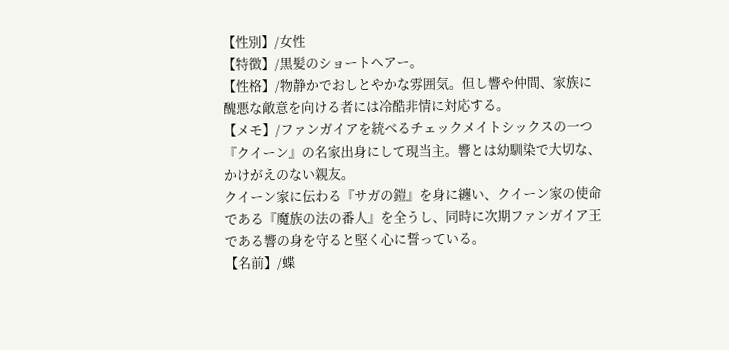【性別】/女性
【特徴】/黒髪のショートヘアー。
【性格】/物静かでおしとやかな雰囲気。但し響や仲間、家族に
醜悪な敵意を向ける者には冷酷非情に対応する。
【メモ】/ファンガイアを統べるチェックメイトシックスの一つ
『クイーン』の名家出身にして現当主。響とは幼馴染で大切な、
かけがえのない親友。
クイーン家に伝わる『サガの鎧』を身に纏い、クイーン家の使命
である『魔族の法の番人』を全うし、同時に次期ファンガイア王
である響の身を守ると堅く心に誓っている。
【名前】/蝶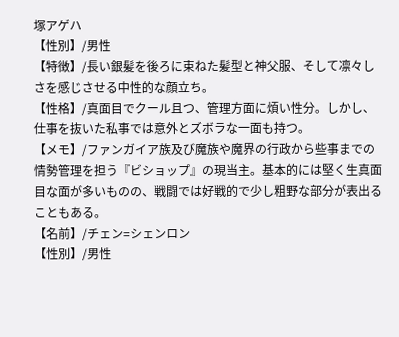塚アゲハ
【性別】/男性
【特徴】/長い銀髪を後ろに束ねた髪型と神父服、そして凛々し
さを感じさせる中性的な顔立ち。
【性格】/真面目でクール且つ、管理方面に煩い性分。しかし、
仕事を抜いた私事では意外とズボラな一面も持つ。
【メモ】/ファンガイア族及び魔族や魔界の行政から些事までの
情勢管理を担う『ビショップ』の現当主。基本的には堅く生真面
目な面が多いものの、戦闘では好戦的で少し粗野な部分が表出る
こともある。
【名前】/チェン=シェンロン
【性別】/男性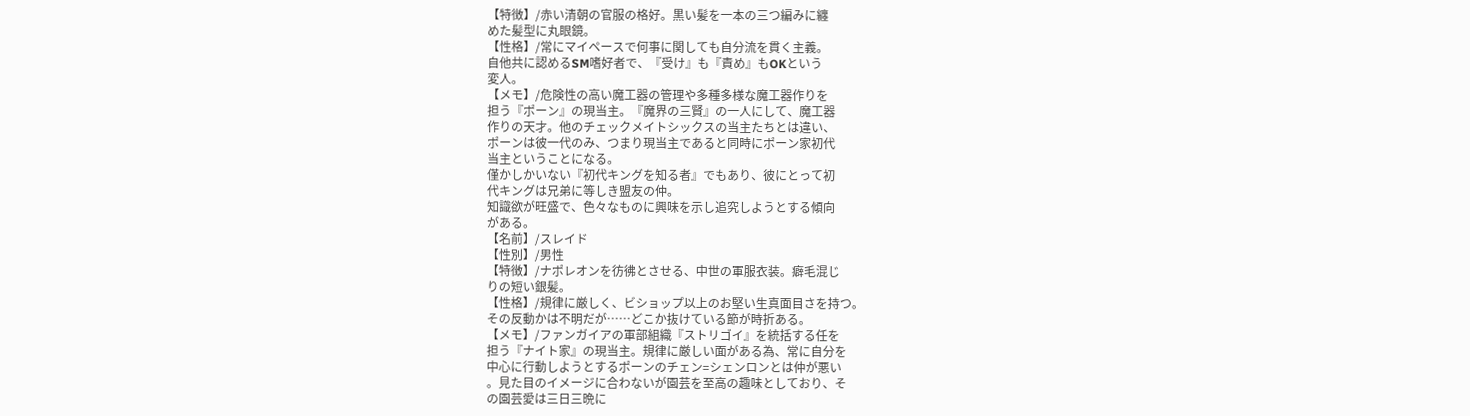【特徴】/赤い清朝の官服の格好。黒い髪を一本の三つ編みに纏
めた髪型に丸眼鏡。
【性格】/常にマイペースで何事に関しても自分流を貫く主義。
自他共に認めるSM嗜好者で、『受け』も『責め』もOKという
変人。
【メモ】/危険性の高い魔工器の管理や多種多様な魔工器作りを
担う『ポーン』の現当主。『魔界の三賢』の一人にして、魔工器
作りの天才。他のチェックメイトシックスの当主たちとは違い、
ポーンは彼一代のみ、つまり現当主であると同時にポーン家初代
当主ということになる。
僅かしかいない『初代キングを知る者』でもあり、彼にとって初
代キングは兄弟に等しき盟友の仲。
知識欲が旺盛で、色々なものに興味を示し追究しようとする傾向
がある。
【名前】/スレイド
【性別】/男性
【特徴】/ナポレオンを彷彿とさせる、中世の軍服衣装。癖毛混じ
りの短い銀髪。
【性格】/規律に厳しく、ビショップ以上のお堅い生真面目さを持つ。
その反動かは不明だが……どこか抜けている節が時折ある。
【メモ】/ファンガイアの軍部組織『ストリゴイ』を統括する任を
担う『ナイト家』の現当主。規律に厳しい面がある為、常に自分を
中心に行動しようとするポーンのチェン=シェンロンとは仲が悪い
。見た目のイメージに合わないが園芸を至高の趣味としており、そ
の園芸愛は三日三晩に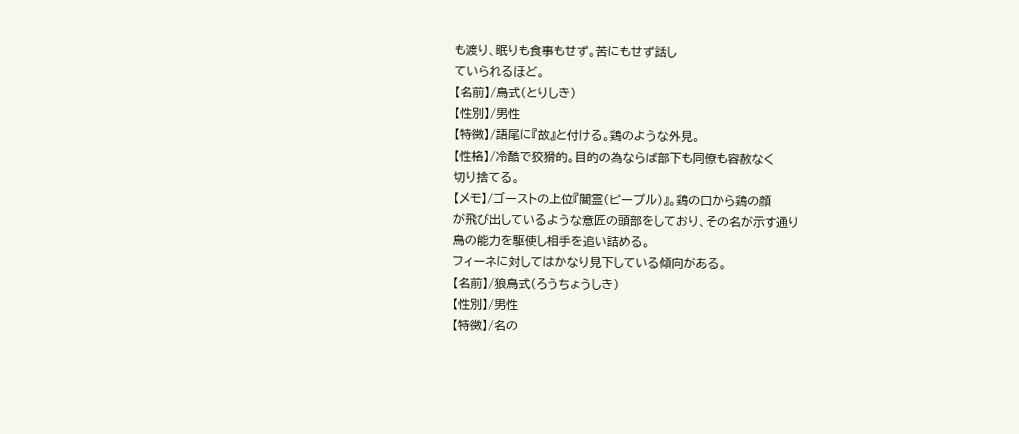も渡り、眠りも食事もせず。苦にもせず話し
ていられるほど。
【名前】/鳥式(とりしき)
【性別】/男性
【特徴】/語尾に『故』と付ける。鶏のような外見。
【性格】/冷酷で狡猾的。目的の為ならば部下も同僚も容赦なく
切り捨てる。
【メモ】/ゴーストの上位『闇霊(ピープル)』。鶏の口から鶏の顔
が飛び出しているような意匠の頭部をしており、その名が示す通り
鳥の能力を駆使し相手を追い詰める。
フィーネに対してはかなり見下している傾向がある。
【名前】/狼鳥式(ろうちょうしき)
【性別】/男性
【特徴】/名の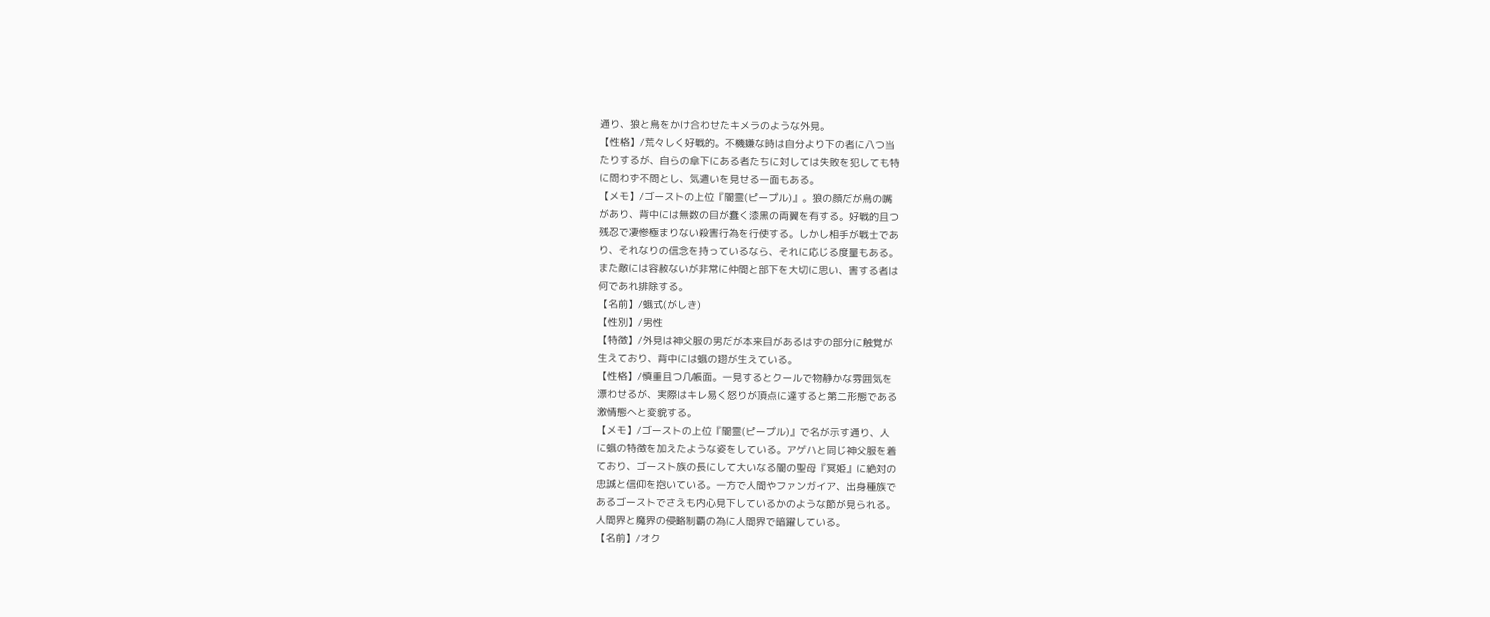通り、狼と鳥をかけ合わせたキメラのような外見。
【性格】/荒々しく好戦的。不機嫌な時は自分より下の者に八つ当
たりするが、自らの傘下にある者たちに対しては失敗を犯しても特
に問わず不問とし、気遣いを見せる一面もある。
【メモ】/ゴーストの上位『闇霊(ピープル)』。狼の顔だが鳥の嘴
があり、背中には無数の目が蠢く漆黒の両翼を有する。好戦的且つ
残忍で凄惨極まりない殺害行為を行使する。しかし相手が戦士であ
り、それなりの信念を持っているなら、それに応じる度量もある。
また敵には容赦ないが非常に仲間と部下を大切に思い、害する者は
何であれ排除する。
【名前】/蛾式(がしき)
【性別】/男性
【特徴】/外見は神父服の男だが本来目があるはずの部分に触覚が
生えており、背中には蛾の翅が生えている。
【性格】/慎重且つ几帳面。一見するとクールで物静かな雰囲気を
漂わせるが、実際はキレ易く怒りが頂点に達すると第二形態である
激情態へと変貌する。
【メモ】/ゴーストの上位『闇霊(ピープル)』で名が示す通り、人
に蛾の特徴を加えたような姿をしている。アゲハと同じ神父服を着
ており、ゴースト族の長にして大いなる闇の聖母『冥姫』に絶対の
忠誠と信仰を抱いている。一方で人間やファンガイア、出身種族で
あるゴーストでさえも内心見下しているかのような節が見られる。
人間界と魔界の侵略制覇の為に人間界で暗躍している。
【名前】/オク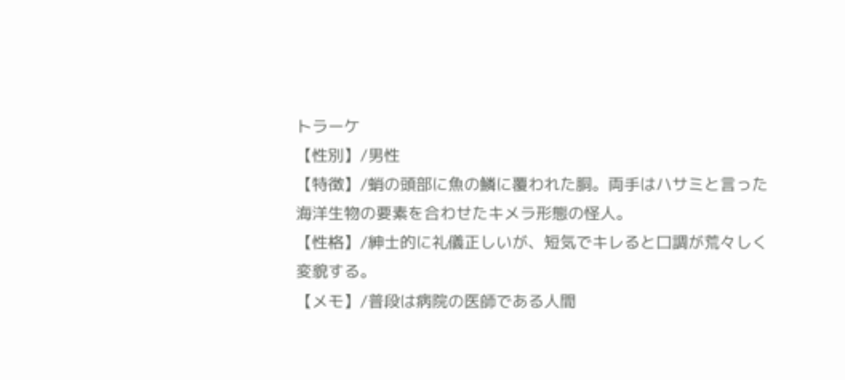トラーケ
【性別】/男性
【特徴】/蛸の頭部に魚の鱗に覆われた胴。両手はハサミと言った
海洋生物の要素を合わせたキメラ形態の怪人。
【性格】/紳士的に礼儀正しいが、短気でキレると口調が荒々しく
変貌する。
【メモ】/普段は病院の医師である人間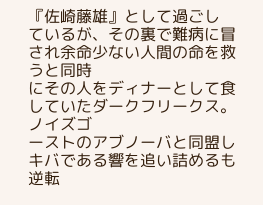『佐崎藤雄』として過ごし
ているが、その裏で難病に冒され余命少ない人間の命を救うと同時
にその人をディナーとして食していたダークフリークス。ノイズゴ
ーストのアブノーバと同盟しキバである響を追い詰めるも逆転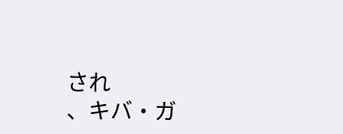され
、キバ・ガ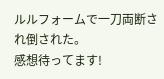ルルフォームで一刀両断され倒された。
感想待ってます!